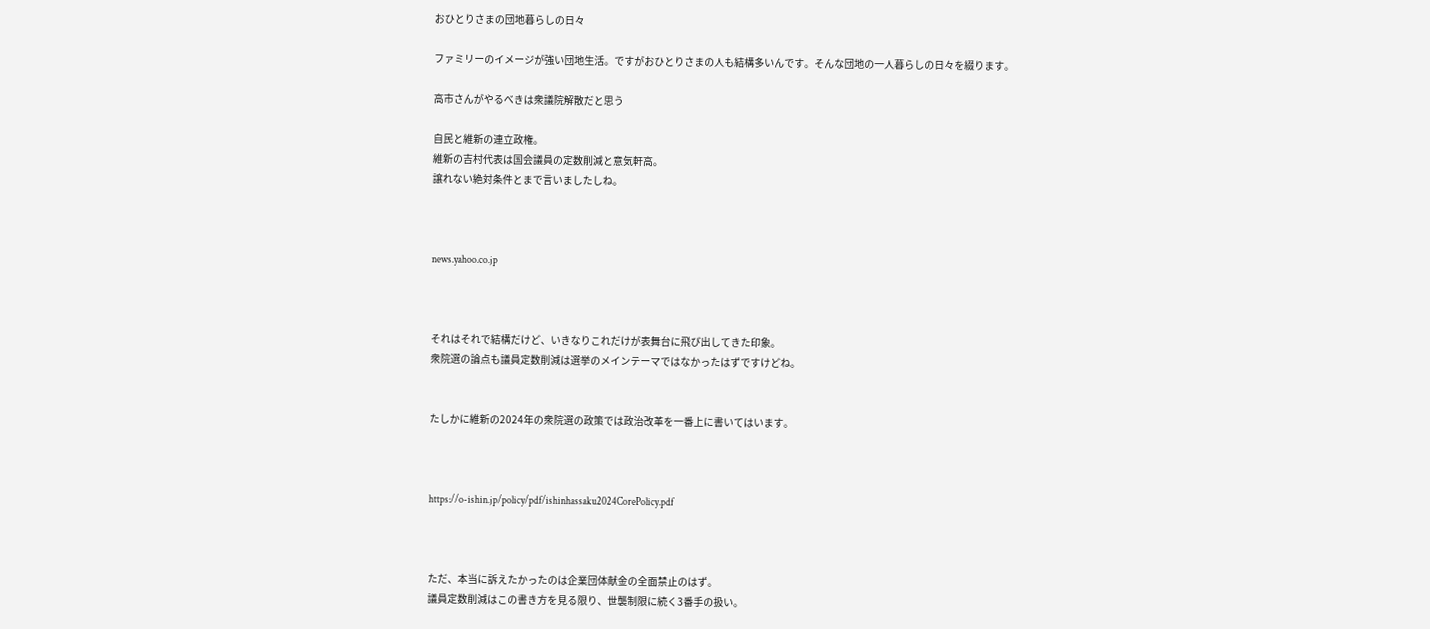おひとりさまの団地暮らしの日々

ファミリーのイメージが強い団地生活。ですがおひとりさまの人も結構多いんです。そんな団地の一人暮らしの日々を綴ります。

高市さんがやるべきは衆議院解散だと思う

自民と維新の連立政権。
維新の吉村代表は国会議員の定数削減と意気軒高。
譲れない絶対条件とまで言いましたしね。



news.yahoo.co.jp



それはそれで結構だけど、いきなりこれだけが表舞台に飛び出してきた印象。
衆院選の論点も議員定数削減は選挙のメインテーマではなかったはずですけどね。


たしかに維新の2024年の衆院選の政策では政治改革を一番上に書いてはいます。



https://o-ishin.jp/policy/pdf/ishinhassaku2024CorePolicy.pdf



ただ、本当に訴えたかったのは企業団体献金の全面禁止のはず。
議員定数削減はこの書き方を見る限り、世襲制限に続く3番手の扱い。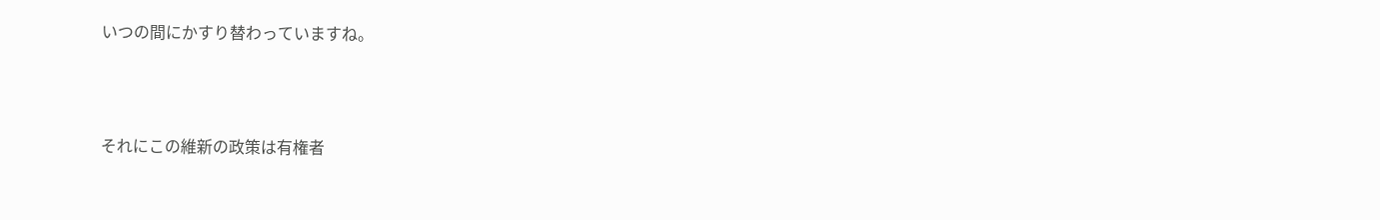いつの間にかすり替わっていますね。



それにこの維新の政策は有権者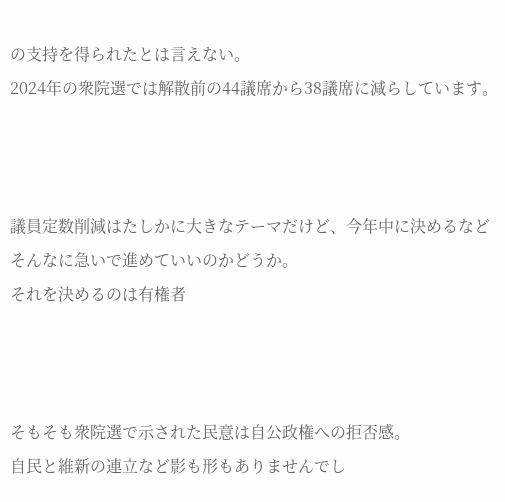の支持を得られたとは言えない。
2024年の衆院選では解散前の44議席から38議席に減らしています。



議員定数削減はたしかに大きなテーマだけど、今年中に決めるなどそんなに急いで進めていいのかどうか。
それを決めるのは有権者



そもそも衆院選で示された民意は自公政権への拒否感。
自民と維新の連立など影も形もありませんでし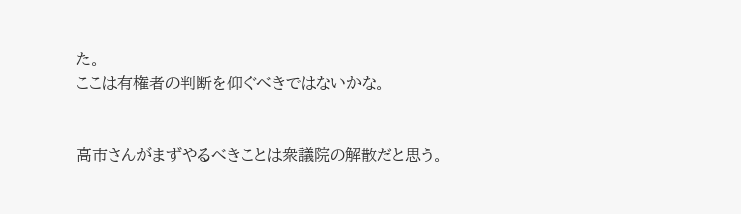た。
ここは有権者の判断を仰ぐべきではないかな。


高市さんがまずやるべきことは衆議院の解散だと思う。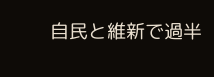自民と維新で過半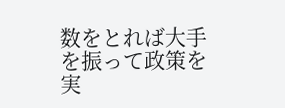数をとれば大手を振って政策を実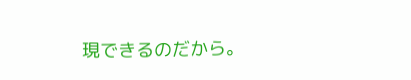現できるのだから。